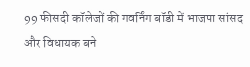99 फीसदी कॉलेजों की गवर्निंग बॉडी में भाजपा सांसद और विधायक बने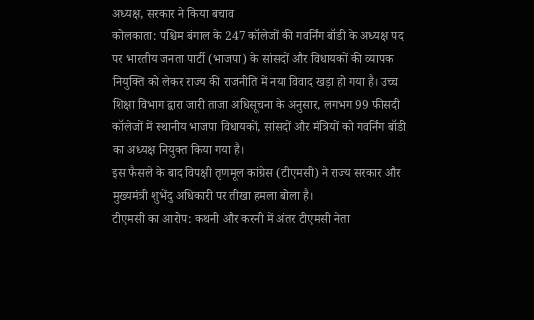अध्यक्ष, सरकार ने किया बचाव
कोलकाता: पश्चिम बंगाल के 247 कॉलेजों की गवर्निंग बॉडी के अध्यक्ष पद पर भारतीय जनता पार्टी (भाजपा) के सांसदों और विधायकों की व्यापक नियुक्ति को लेकर राज्य की राजनीति में नया विवाद खड़ा हो गया है। उच्च शिक्षा विभाग द्वारा जारी ताजा अधिसूचना के अनुसार, लगभग 99 फीसदी कॉलेजों में स्थानीय भाजपा विधायकों, सांसदों और मंत्रियों को गवर्निंग बॉडी का अध्यक्ष नियुक्त किया गया है।
इस फैसले के बाद विपक्षी तृणमूल कांग्रेस (टीएमसी) ने राज्य सरकार और मुख्यमंत्री शुभेंदु अधिकारी पर तीखा हमला बोला है।
टीएमसी का आरोप: कथनी और करनी में अंतर टीएमसी नेता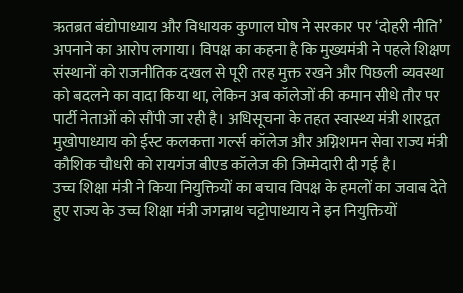ऋतब्रत बंद्योपाध्याय और विधायक कुणाल घोष ने सरकार पर ‘दोहरी नीति’ अपनाने का आरोप लगाया। विपक्ष का कहना है कि मुख्यमंत्री ने पहले शिक्षण संस्थानों को राजनीतिक दखल से पूरी तरह मुक्त रखने और पिछली व्यवस्था को बदलने का वादा किया था, लेकिन अब कॉलेजों की कमान सीधे तौर पर पार्टी नेताओं को सौंपी जा रही है। अधिसूचना के तहत स्वास्थ्य मंत्री शारद्वत मुखोपाध्याय को ईस्ट कलकत्ता गर्ल्स कॉलेज और अग्निशमन सेवा राज्य मंत्री कौशिक चौधरी को रायगंज बीएड कॉलेज की जिम्मेदारी दी गई है।
उच्च शिक्षा मंत्री ने किया नियुक्तियों का बचाव विपक्ष के हमलों का जवाब देते हुए राज्य के उच्च शिक्षा मंत्री जगन्नाथ चट्टोपाध्याय ने इन नियुक्तियों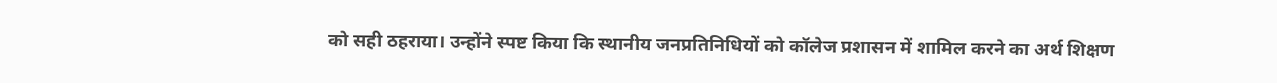को सही ठहराया। उन्होंने स्पष्ट किया कि स्थानीय जनप्रतिनिधियों को कॉलेज प्रशासन में शामिल करने का अर्थ शिक्षण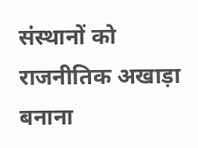संस्थानों को राजनीतिक अखाड़ा बनाना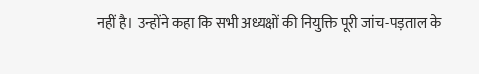नहीं है। उन्होंने कहा कि सभी अध्यक्षों की नियुक्ति पूरी जांच-पड़ताल के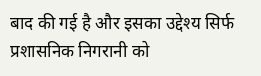बाद की गई है और इसका उद्देश्य सिर्फ प्रशासनिक निगरानी को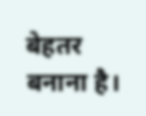बेहतर बनाना है।